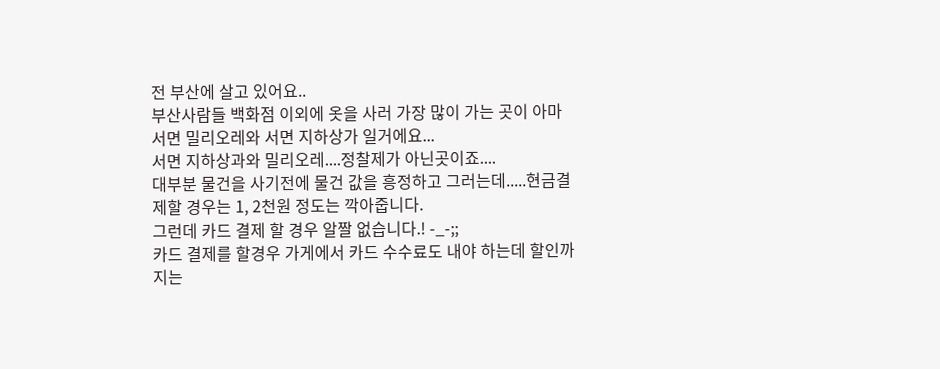전 부산에 살고 있어요..
부산사람들 백화점 이외에 옷을 사러 가장 많이 가는 곳이 아마 서면 밀리오레와 서면 지하상가 일거에요...
서면 지하상과와 밀리오레....정찰제가 아닌곳이죠....
대부분 물건을 사기전에 물건 값을 흥정하고 그러는데.....현금결제할 경우는 1, 2천원 정도는 깍아줍니다.
그런데 카드 결제 할 경우 알짤 없습니다.! -_-;;
카드 결제를 할경우 가게에서 카드 수수료도 내야 하는데 할인까지는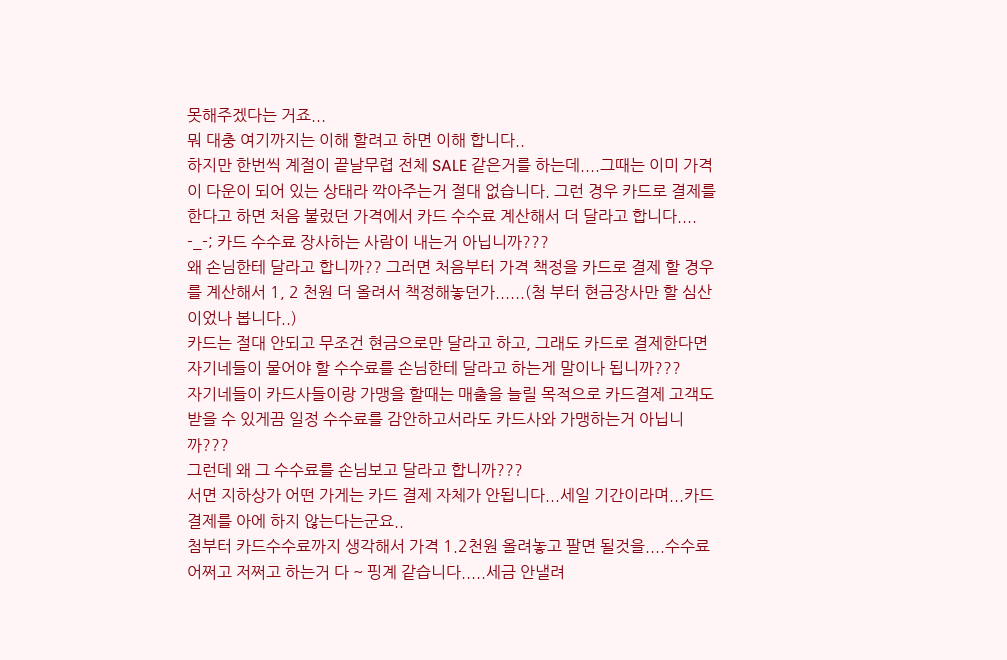못해주겠다는 거죠...
뭐 대충 여기까지는 이해 할려고 하면 이해 합니다..
하지만 한번씩 계절이 끝날무렵 전체 SALE 같은거를 하는데....그때는 이미 가격이 다운이 되어 있는 상태라 깍아주는거 절대 없습니다. 그런 경우 카드로 결제를 한다고 하면 처음 불렀던 가격에서 카드 수수료 계산해서 더 달라고 합니다.... -_-; 카드 수수료 장사하는 사람이 내는거 아닙니까???
왜 손님한테 달라고 합니까?? 그러면 처음부터 가격 책정을 카드로 결제 할 경우를 계산해서 1, 2 천원 더 올려서 책정해놓던가......(첨 부터 현금장사만 할 심산이었나 봅니다..)
카드는 절대 안되고 무조건 현금으로만 달라고 하고, 그래도 카드로 결제한다면 자기네들이 물어야 할 수수료를 손님한테 달라고 하는게 말이나 됩니까???
자기네들이 카드사들이랑 가맹을 할때는 매출을 늘릴 목적으로 카드결제 고객도 받을 수 있게끔 일정 수수료를 감안하고서라도 카드사와 가맹하는거 아닙니까???
그런데 왜 그 수수료를 손님보고 달라고 합니까???
서면 지하상가 어떤 가게는 카드 결제 자체가 안됩니다...세일 기간이라며...카드 결제를 아에 하지 않는다는군요..
첨부터 카드수수료까지 생각해서 가격 1.2천원 올려놓고 팔면 될것을....수수료 어쩌고 저쩌고 하는거 다 ~ 핑계 같습니다.....세금 안낼려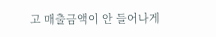고 매출금액이 안 들어나게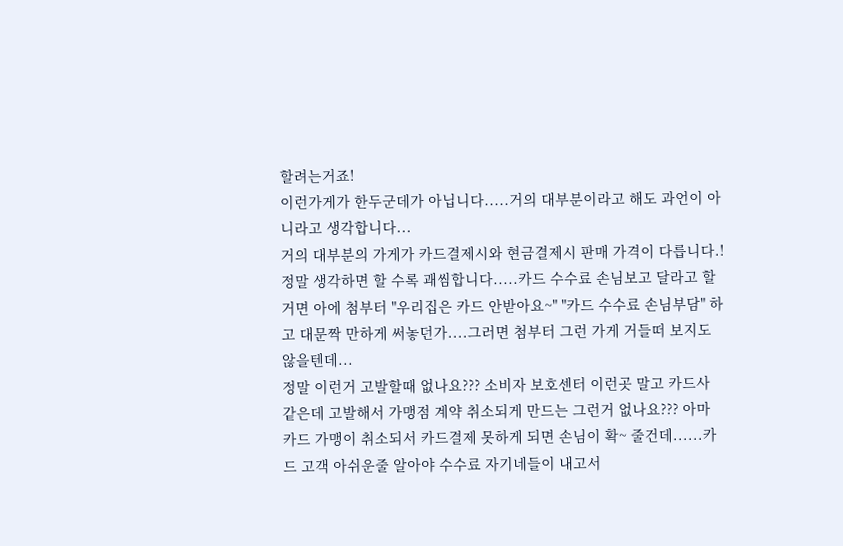할려는거죠!
이런가게가 한두군데가 아닙니다.....거의 대부분이라고 해도 과언이 아니라고 생각합니다...
거의 대부분의 가게가 카드결제시와 현금결제시 판매 가격이 다릅니다.!
정말 생각하면 할 수록 괘씸합니다.....카드 수수료 손님보고 달라고 할거면 아에 첨부터 "우리집은 카드 안받아요~" "카드 수수료 손님부담" 하고 대문짝 만하게 써놓던가....그러면 첨부터 그런 가게 거들떠 보지도 않을텐데...
정말 이런거 고발할때 없나요??? 소비자 보호센터 이런곳 말고 카드사 같은데 고발해서 가맹점 계약 취소되게 만드는 그런거 없나요??? 아마 카드 가맹이 취소되서 카드결제 못하게 되면 손님이 확~ 줄건데......카드 고객 아쉬운줄 알아야 수수료 자기네들이 내고서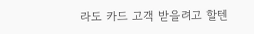라도 카드 고객 받을려고 할텐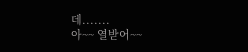데.......
아~~ 열받어~~